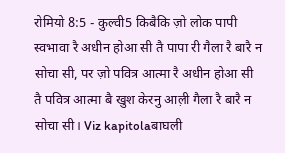रोमियो 8:5 - कुल्वी5 किबैकि ज़ो लोक पापी स्वभावा रै अधीन होआ सी तै पापा री गैला रै बारै न सोचा सी, पर ज़ो पवित्र आत्मा रै अधीन होआ सी तै पवित्र आत्मा बै खुश केरनु आल़ी गैला रै बारै न सोचा सी। Viz kapitolaबाघली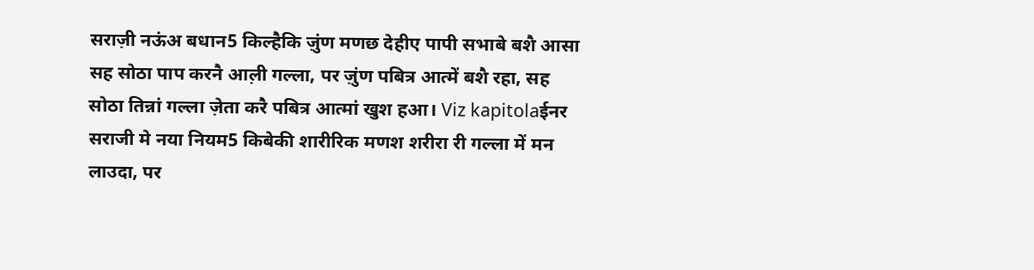सराज़ी नऊंअ बधान5 किल्हैकि ज़ुंण मणछ देहीए पापी सभाबे बशै आसा सह सोठा पाप करनै आल़ी गल्ला, पर ज़ुंण पबित्र आत्में बशै रहा, सह सोठा तिन्नां गल्ला ज़ेता करै पबित्र आत्मां खुश हआ। Viz kapitolaईनर सराजी मे नया नियम5 किबेकी शारीरिक मणश शरीरा री गल्ला में मन लाउदा, पर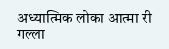अध्यात्मिक लोका आत्मा री गल्ला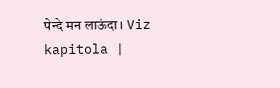पेन्दे मन लाऊंदा। Viz kapitola |